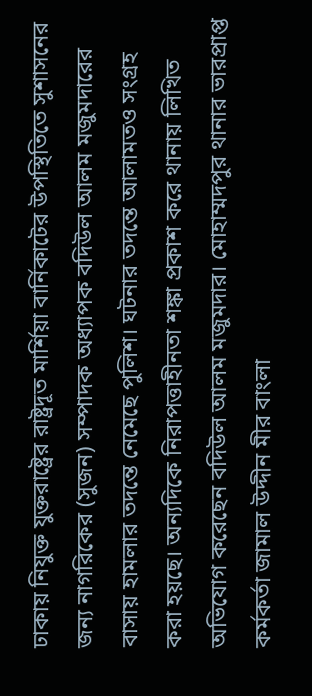ঢাকায় নিযুক্ত যুক্তরাষ্ট্রের রাষ্ট্রদূত মার্শিয়া বার্নিকাটের উপস্থিতিতে সুশাসনের জন্য নাগরিকের (সুজন) সম্পাদক অধ্যাপক বদিউল আলম মজুমদারের বাসায় হামলার তদন্তে নেমেছে পুলিশ। ঘটনার তদন্তে আলামতও সংগ্রহ করা হয়ছে। অন্যদিকে নিরাপত্তাহীনতা শঙ্কা প্রকাশ করে থানায় লিখিত অভিযোগ করেছেন বদিউল আলম মজুমদার। মোহাম্মদপুর থানার ভারপ্রাপ্ত কর্মকর্তা জামাল উদ্দীন মীর বাংলা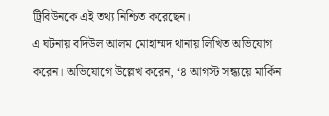ট্রিবিউনকে এই তথ্য নিশ্চিত করেছেন।
এ ঘটনায় বদিউল আলম মোহাম্মদ থানায় লিখিত অভিযোগ করেন। অভিযোগে উল্লেখ করেন, ‘৪ আগস্ট সন্ধ্যয়ে মার্কিন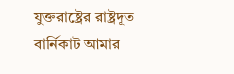যুক্তরাষ্ট্রের রাষ্ট্রদূত বার্নিকাট আমার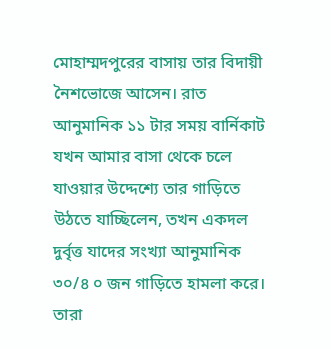মোহাম্মদপুরের বাসায় তার বিদায়ী নৈশভোজে আসেন। রাত আনুমানিক ১১ টার সময় বার্নিকাট যখন আমার বাসা থেকে চলে যাওয়ার উদ্দেশ্যে তার গাড়িতে উঠতে যাচ্ছিলেন, তখন একদল দুর্বৃত্ত যাদের সংখ্যা আনুমানিক ৩০/৪ ০ জন গাড়িতে হামলা করে। তারা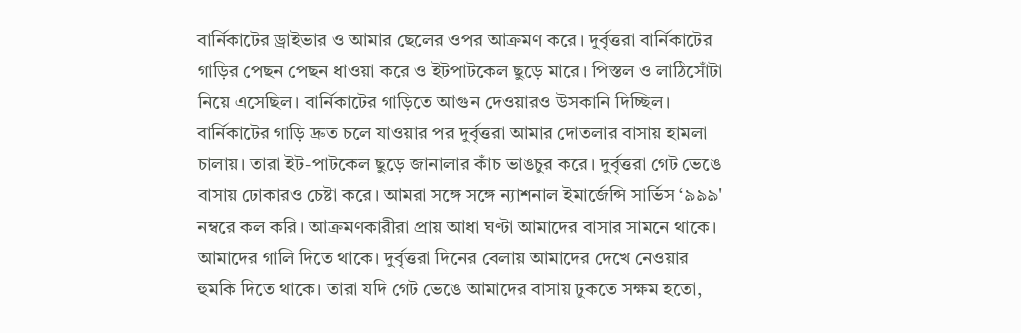বার্নিকাটের ড্রাইভার ও আমার ছেলের ওপর আক্রমণ করে। দুর্বৃত্তরা বার্নিকাটের গাড়ির পেছন পেছন ধাওয়া করে ও ইটপাটকেল ছুড়ে মারে। পিস্তল ও লাঠিসোঁটা নিয়ে এসেছিল। বার্নিকাটের গাড়িতে আগুন দেওয়ারও উসকানি দিচ্ছিল। বার্নিকাটের গাড়ি দ্রুত চলে যাওয়ার পর দুর্বৃত্তরা আমার দোতলার বাসায় হামলা চালায়। তারা ইট-পাটকেল ছুড়ে জানালার কাঁচ ভাঙচুর করে। দুর্বৃত্তরা গেট ভেঙে বাসায় ঢোকারও চেষ্টা করে। আমরা সঙ্গে সঙ্গে ন্যাশনাল ইমার্জেন্সি সার্ভিস ‘৯৯৯' নম্বরে কল করি। আক্রমণকারীরা প্রায় আধা ঘণ্টা আমাদের বাসার সামনে থাকে। আমাদের গালি দিতে থাকে। দুর্বৃত্তরা দিনের বেলায় আমাদের দেখে নেওয়ার হুমকি দিতে থাকে। তারা যদি গেট ভেঙে আমাদের বাসায় ঢুকতে সক্ষম হতো,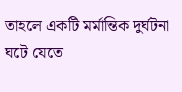তাহলে একটি মর্মান্তিক দুর্ঘটনা ঘটে যেতে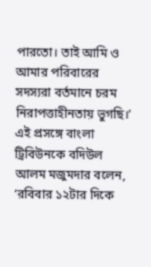পারতো। তাই আমি ও আমার পরিবারের সদস্যরা বর্তমানে চরম নিরাপত্তাহীনতায় ভুগছি।’
এই প্রসঙ্গে বাংলা ট্রিবিউনকে বদিউল আলম মজুমদার বলেন, ‘রবিবার ১২টার দিকে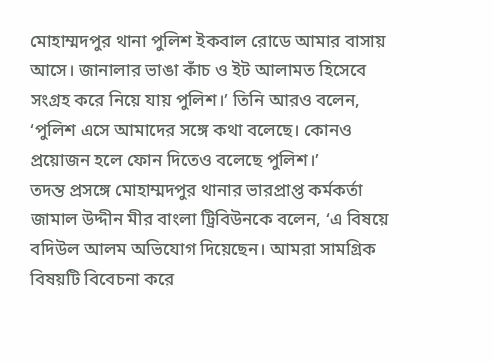মোহাম্মদপুর থানা পুলিশ ইকবাল রোডে আমার বাসায় আসে। জানালার ভাঙা কাঁচ ও ইট আলামত হিসেবে সংগ্রহ করে নিয়ে যায় পুলিশ।’ তিনি আরও বলেন, ‘পুলিশ এসে আমাদের সঙ্গে কথা বলেছে। কোনও প্রয়োজন হলে ফোন দিতেও বলেছে পুলিশ।’
তদন্ত প্রসঙ্গে মোহাম্মদপুর থানার ভারপ্রাপ্ত কর্মকর্তা জামাল উদ্দীন মীর বাংলা ট্রিবিউনকে বলেন, ‘এ বিষয়ে বদিউল আলম অভিযোগ দিয়েছেন। আমরা সামগ্রিক বিষয়টি বিবেচনা করে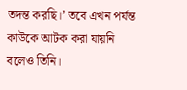তদন্ত করছি।’ তবে এখন পর্যন্ত কাউকে আটক করা যায়নি বলেও তিনি।